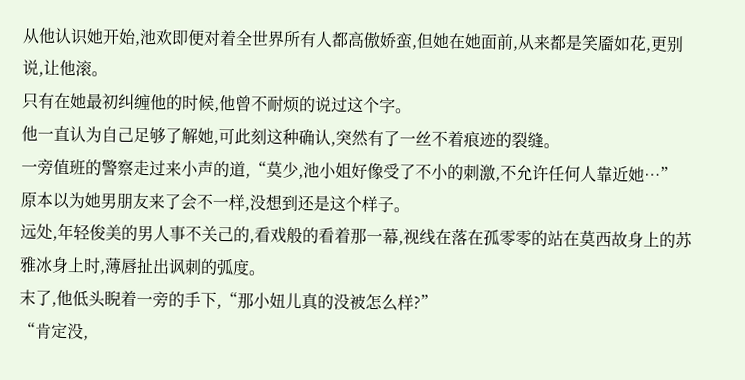从他认识她开始,池欢即便对着全世界所有人都高傲娇蛮,但她在她面前,从来都是笑靥如花,更别说,让他滚。
只有在她最初纠缠他的时候,他曾不耐烦的说过这个字。
他一直认为自己足够了解她,可此刻这种确认,突然有了一丝不着痕迹的裂缝。
一旁值班的警察走过来小声的道,“莫少,池小姐好像受了不小的刺激,不允许任何人靠近她…”
原本以为她男朋友来了会不一样,没想到还是这个样子。
远处,年轻俊美的男人事不关己的,看戏般的看着那一幕,视线在落在孤零零的站在莫西故身上的苏雅冰身上时,薄唇扯出讽刺的弧度。
末了,他低头睨着一旁的手下,“那小妞儿真的没被怎么样?”
“肯定没,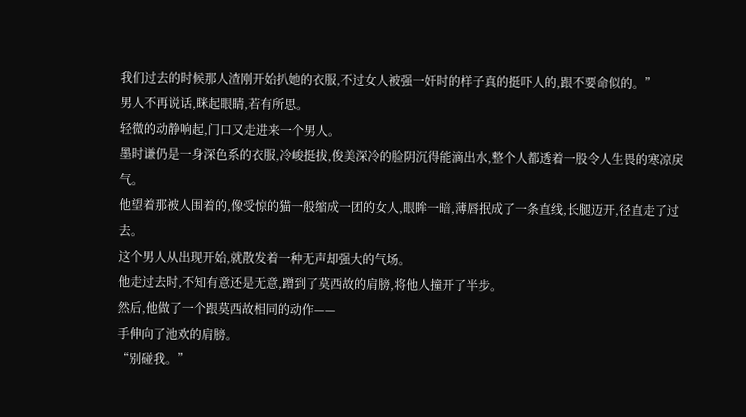我们过去的时候那人渣刚开始扒她的衣服,不过女人被强一奸时的样子真的挺吓人的,跟不要命似的。”
男人不再说话,眯起眼睛,若有所思。
轻微的动静响起,门口又走进来一个男人。
墨时谦仍是一身深色系的衣服,冷峻挺拔,俊美深冷的脸阴沉得能滴出水,整个人都透着一股令人生畏的寒凉戾气。
他望着那被人围着的,像受惊的猫一般缩成一团的女人,眼眸一暗,薄唇抿成了一条直线,长腿迈开,径直走了过去。
这个男人从出现开始,就散发着一种无声却强大的气场。
他走过去时,不知有意还是无意,蹭到了莫西故的肩膀,将他人撞开了半步。
然后,他做了一个跟莫西故相同的动作——
手伸向了池欢的肩膀。
“别碰我。”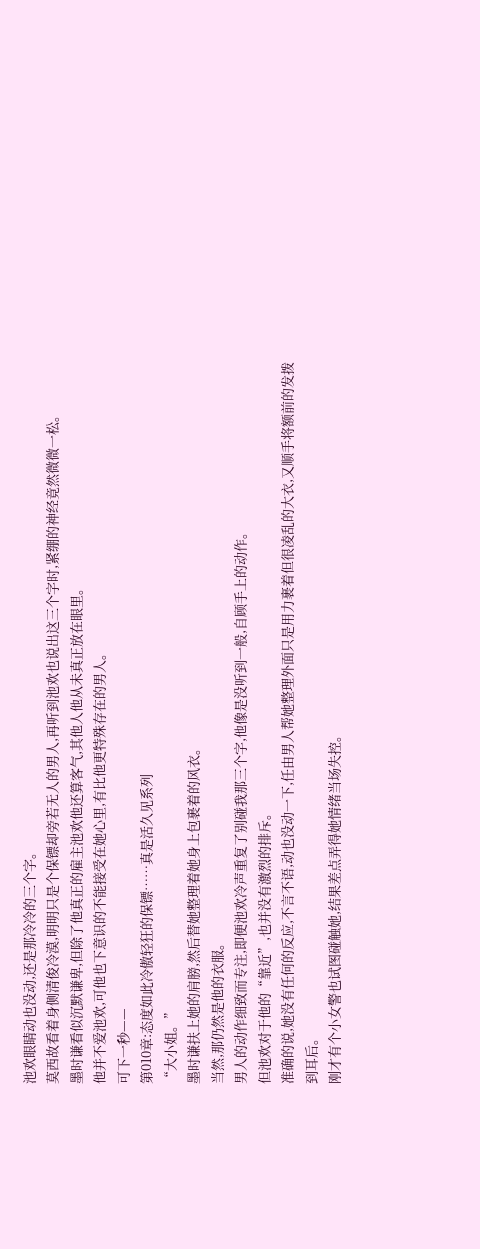池欢眼睛动也没动,还是那冷冷的三个字。
莫西故看着身侧清俊冷漠,明明只是个保镖却旁若无人的男人,再听到池欢也说出这三个字时,紧绷的神经竟然微微一松。
墨时谦看似沉默谦卑,但除了他真正的雇主池欢他还算客气,其他人他从未真正放在眼里。
他并不爱池欢,可他也下意识的不能接受在她心里,有比他更特殊存在的男人。
可下一秒——
第010章:态度如此冷傲轻狂的保镖……真是活久见系列
“大小姐。”
墨时谦扶上她的肩膀,然后替她整理着她身上包裹着的风衣。
当然,那仍然是他的衣服。
男人的动作细致而专注,即便池欢冷声重复了别碰我那三个字,他像是没听到一般,自顾手上的动作。
但池欢对于他的“靠近”,也并没有激烈的排斥。
准确的说,她没有任何的反应,不言不语,动也没动一下,任由男人帮她整理外面只是用力裹着但很凌乱的大衣,又顺手将额前的发拨到耳后。
刚才有个小女警也试图碰触她,结果差点弄得她情绪当场失控。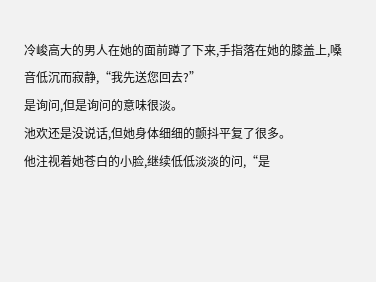冷峻高大的男人在她的面前蹲了下来,手指落在她的膝盖上,嗓音低沉而寂静,“我先送您回去?”
是询问,但是询问的意味很淡。
池欢还是没说话,但她身体细细的颤抖平复了很多。
他注视着她苍白的小脸,继续低低淡淡的问,“是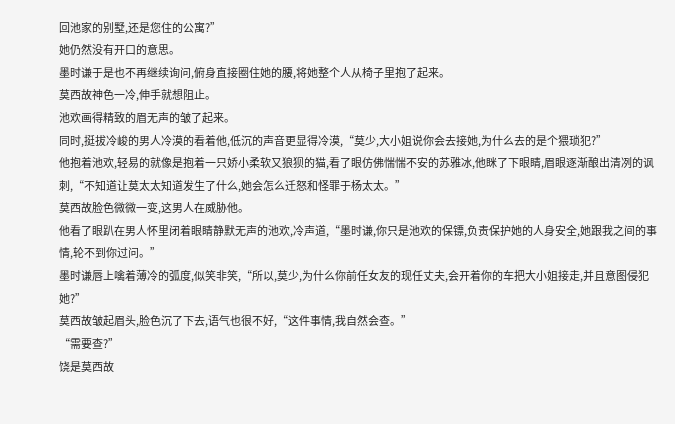回池家的别墅,还是您住的公寓?”
她仍然没有开口的意思。
墨时谦于是也不再继续询问,俯身直接圈住她的腰,将她整个人从椅子里抱了起来。
莫西故神色一冷,伸手就想阻止。
池欢画得精致的眉无声的皱了起来。
同时,挺拔冷峻的男人冷漠的看着他,低沉的声音更显得冷漠,“莫少,大小姐说你会去接她,为什么去的是个猥琐犯?”
他抱着池欢,轻易的就像是抱着一只娇小柔软又狼狈的猫,看了眼仿佛惴惴不安的苏雅冰,他眯了下眼睛,眉眼逐渐酿出清冽的讽刺,“不知道让莫太太知道发生了什么,她会怎么迁怒和怪罪于杨太太。”
莫西故脸色微微一变,这男人在威胁他。
他看了眼趴在男人怀里闭着眼睛静默无声的池欢,冷声道,“墨时谦,你只是池欢的保镖,负责保护她的人身安全,她跟我之间的事情,轮不到你过问。”
墨时谦唇上噙着薄冷的弧度,似笑非笑,“所以,莫少,为什么你前任女友的现任丈夫,会开着你的车把大小姐接走,并且意图侵犯她?”
莫西故皱起眉头,脸色沉了下去,语气也很不好,“这件事情,我自然会查。”
“需要查?”
饶是莫西故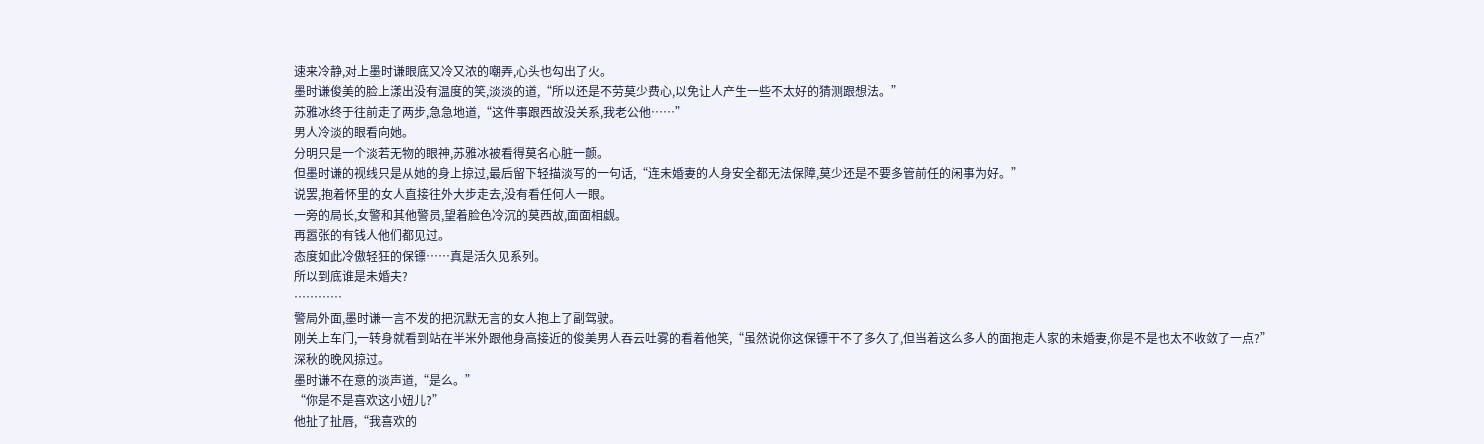速来冷静,对上墨时谦眼底又冷又浓的嘲弄,心头也勾出了火。
墨时谦俊美的脸上漾出没有温度的笑,淡淡的道,“所以还是不劳莫少费心,以免让人产生一些不太好的猜测跟想法。”
苏雅冰终于往前走了两步,急急地道,“这件事跟西故没关系,我老公他……”
男人冷淡的眼看向她。
分明只是一个淡若无物的眼神,苏雅冰被看得莫名心脏一颤。
但墨时谦的视线只是从她的身上掠过,最后留下轻描淡写的一句话,“连未婚妻的人身安全都无法保障,莫少还是不要多管前任的闲事为好。”
说罢,抱着怀里的女人直接往外大步走去,没有看任何人一眼。
一旁的局长,女警和其他警员,望着脸色冷沉的莫西故,面面相觑。
再嚣张的有钱人他们都见过。
态度如此冷傲轻狂的保镖……真是活久见系列。
所以到底谁是未婚夫?
…………
警局外面,墨时谦一言不发的把沉默无言的女人抱上了副驾驶。
刚关上车门,一转身就看到站在半米外跟他身高接近的俊美男人吞云吐雾的看着他笑,“虽然说你这保镖干不了多久了,但当着这么多人的面抱走人家的未婚妻,你是不是也太不收敛了一点?”
深秋的晚风掠过。
墨时谦不在意的淡声道,“是么。”
“你是不是喜欢这小妞儿?”
他扯了扯唇,“我喜欢的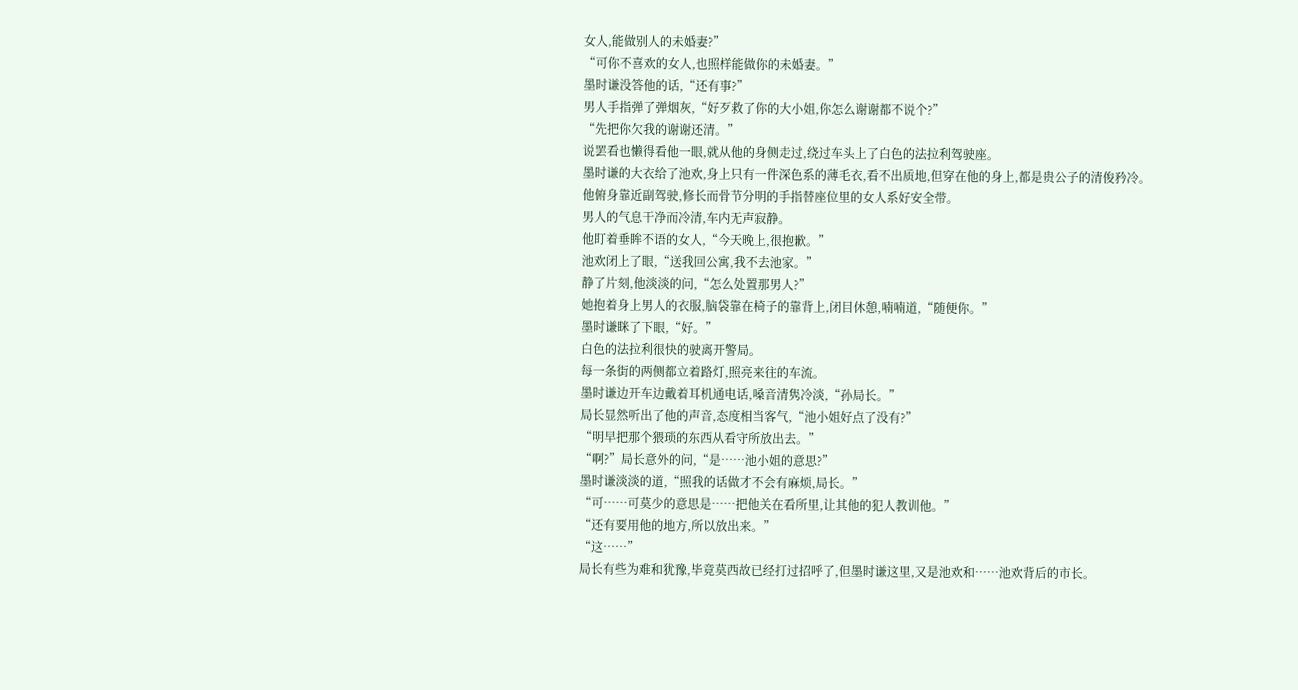女人,能做别人的未婚妻?”
“可你不喜欢的女人,也照样能做你的未婚妻。”
墨时谦没答他的话,“还有事?”
男人手指弹了弹烟灰,“好歹救了你的大小姐,你怎么谢谢都不说个?”
“先把你欠我的谢谢还清。”
说罢看也懒得看他一眼,就从他的身侧走过,绕过车头上了白色的法拉利驾驶座。
墨时谦的大衣给了池欢,身上只有一件深色系的薄毛衣,看不出质地,但穿在他的身上,都是贵公子的清俊矜冷。
他俯身靠近副驾驶,修长而骨节分明的手指替座位里的女人系好安全带。
男人的气息干净而冷清,车内无声寂静。
他盯着垂眸不语的女人,“今天晚上,很抱歉。”
池欢闭上了眼,“送我回公寓,我不去池家。”
静了片刻,他淡淡的问,“怎么处置那男人?”
她抱着身上男人的衣服,脑袋靠在椅子的靠背上,闭目休憩,喃喃道,“随便你。”
墨时谦眯了下眼,“好。”
白色的法拉利很快的驶离开警局。
每一条街的两侧都立着路灯,照亮来往的车流。
墨时谦边开车边戴着耳机通电话,嗓音清隽冷淡,“孙局长。”
局长显然听出了他的声音,态度相当客气,“池小姐好点了没有?”
“明早把那个猥琐的东西从看守所放出去。”
“啊?”局长意外的问,“是……池小姐的意思?”
墨时谦淡淡的道,“照我的话做才不会有麻烦,局长。”
“可……可莫少的意思是……把他关在看所里,让其他的犯人教训他。”
“还有要用他的地方,所以放出来。”
“这……”
局长有些为难和犹豫,毕竟莫西故已经打过招呼了,但墨时谦这里,又是池欢和……池欢背后的市长。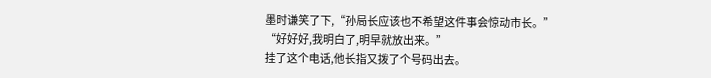墨时谦笑了下,“孙局长应该也不希望这件事会惊动市长。”
“好好好,我明白了,明早就放出来。”
挂了这个电话,他长指又拨了个号码出去。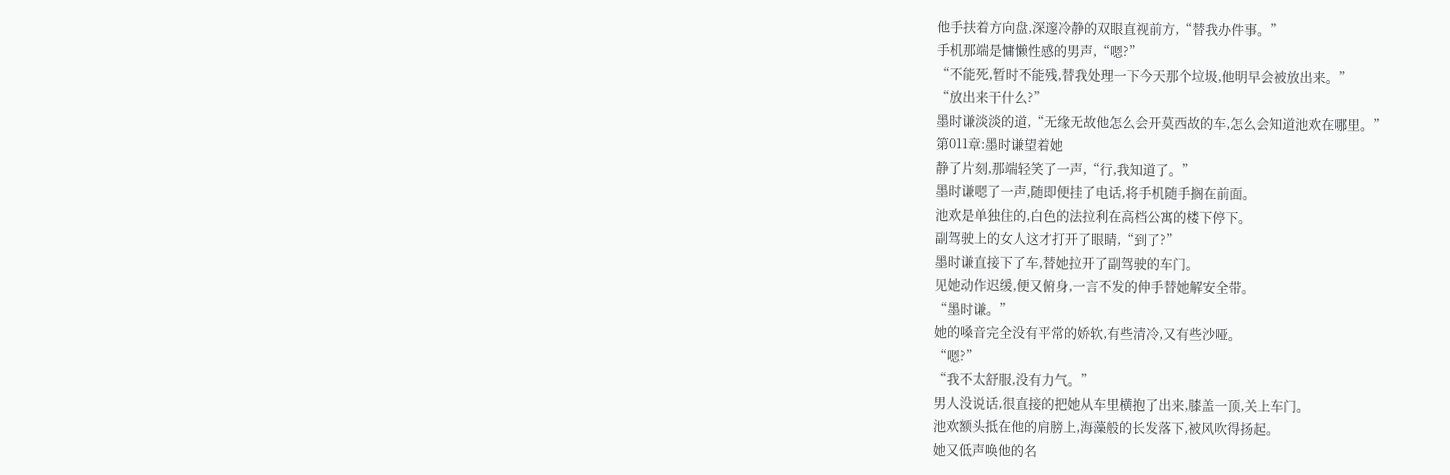他手扶着方向盘,深邃冷静的双眼直视前方,“替我办件事。”
手机那端是慵懒性感的男声,“嗯?”
“不能死,暂时不能残,替我处理一下今天那个垃圾,他明早会被放出来。”
“放出来干什么?”
墨时谦淡淡的道,“无缘无故他怎么会开莫西故的车,怎么会知道池欢在哪里。”
第011章:墨时谦望着她
静了片刻,那端轻笑了一声,“行,我知道了。”
墨时谦嗯了一声,随即便挂了电话,将手机随手搁在前面。
池欢是单独住的,白色的法拉利在高档公寓的楼下停下。
副驾驶上的女人这才打开了眼睛,“到了?”
墨时谦直接下了车,替她拉开了副驾驶的车门。
见她动作迟缓,便又俯身,一言不发的伸手替她解安全带。
“墨时谦。”
她的嗓音完全没有平常的娇软,有些清冷,又有些沙哑。
“嗯?”
“我不太舒服,没有力气。”
男人没说话,很直接的把她从车里横抱了出来,膝盖一顶,关上车门。
池欢额头抵在他的肩膀上,海藻般的长发落下,被风吹得扬起。
她又低声唤他的名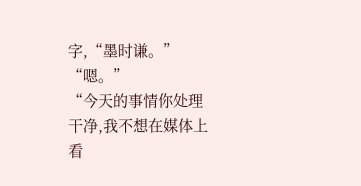字,“墨时谦。”
“嗯。”
“今天的事情你处理干净,我不想在媒体上看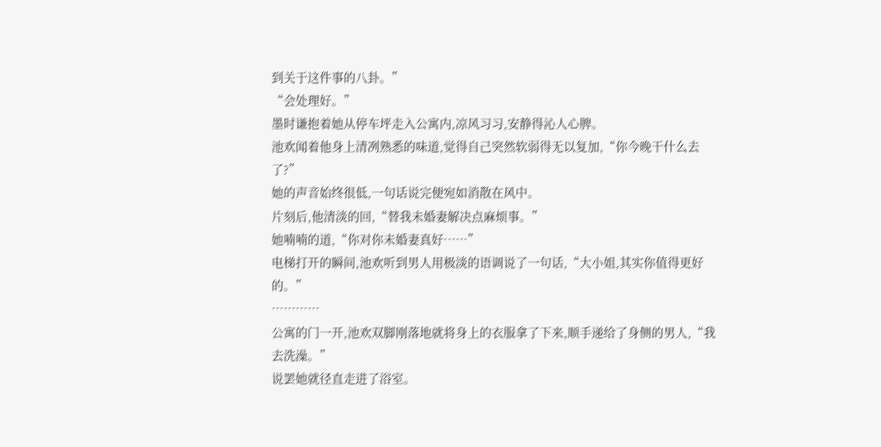到关于这件事的八卦。”
“会处理好。”
墨时谦抱着她从停车坪走入公寓内,凉风习习,安静得沁人心脾。
池欢闻着他身上清冽熟悉的味道,觉得自己突然软弱得无以复加,“你今晚干什么去了?”
她的声音始终很低,一句话说完便宛如消散在风中。
片刻后,他清淡的回,“替我未婚妻解决点麻烦事。”
她喃喃的道,“你对你未婚妻真好……”
电梯打开的瞬间,池欢听到男人用极淡的语调说了一句话,“大小姐,其实你值得更好的。”
…………
公寓的门一开,池欢双脚刚落地就将身上的衣服拿了下来,顺手递给了身侧的男人,“我去洗澡。”
说罢她就径直走进了浴室。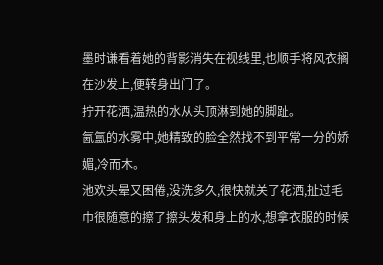墨时谦看着她的背影消失在视线里,也顺手将风衣搁在沙发上,便转身出门了。
拧开花洒,温热的水从头顶淋到她的脚趾。
氤氲的水雾中,她精致的脸全然找不到平常一分的娇媚,冷而木。
池欢头晕又困倦,没洗多久,很快就关了花洒,扯过毛巾很随意的擦了擦头发和身上的水,想拿衣服的时候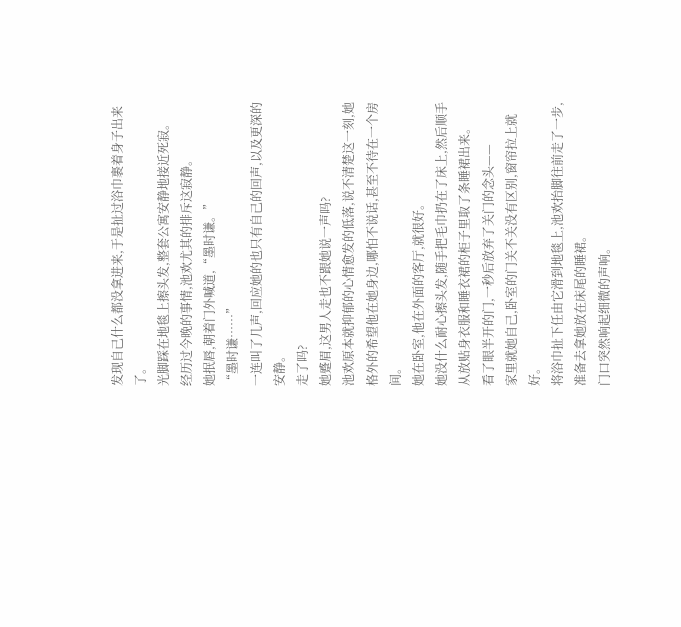发现自己什么都没拿进来,于是扯过浴巾裹着身子出来了。
光脚踩在地毯上擦头发,整套公寓安静地接近死寂。
经历过今晚的事情,池欢尤其的排斥这寂静。
她抿唇,朝着门外喊道,“墨时谦。”
“墨时谦……”
一连叫了几声,回应她的也只有自己的回声,以及更深的安静。
走了吗?
她蹙眉,这男人走也不跟她说一声吗?
池欢原本就抑郁的心情愈发的低落,说不清楚这一刻,她格外的希望他在她身边,哪怕不说话,甚至不待在一个房间。
她在卧室,他在外面的客厅,就很好。
她没什么耐心擦头发,随手把毛巾扔在了床上,然后顺手从放贴身衣服和睡衣裙的柜子里取了条睡裙出来。
看了眼半开的门,一秒后放弃了关门的念头——
家里就她自己,卧室的门关不关没有区别,窗帘拉上就好。
将浴巾扯下任由它滑到地毯上,池欢抬脚往前走了一步,准备去拿她放在床尾的睡裙。
门口突然响起细微的声响。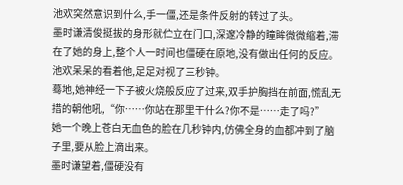池欢突然意识到什么,手一僵,还是条件反射的转过了头。
墨时谦清俊挺拔的身形就伫立在门口,深邃冷静的瞳眸微微缩着,滞在了她的身上,整个人一时间也僵硬在原地,没有做出任何的反应。
池欢呆呆的看着他,足足对视了三秒钟。
蓦地,她神经一下子被火烧般反应了过来,双手护胸挡在前面,慌乱无措的朝他吼,“你……你站在那里干什么?你不是……走了吗?”
她一个晚上苍白无血色的脸在几秒钟内,仿佛全身的血都冲到了脑子里,要从脸上滴出来。
墨时谦望着,僵硬没有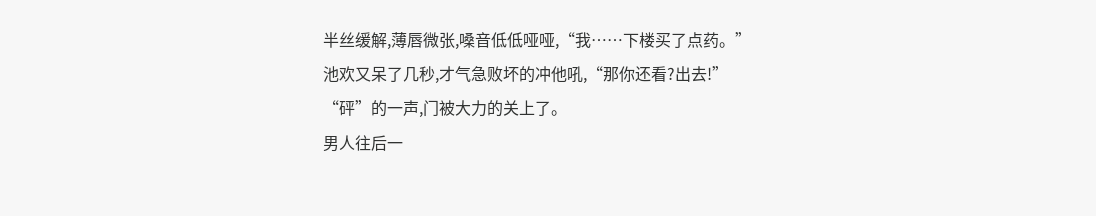半丝缓解,薄唇微张,嗓音低低哑哑,“我……下楼买了点药。”
池欢又呆了几秒,才气急败坏的冲他吼,“那你还看?出去!”
“砰”的一声,门被大力的关上了。
男人往后一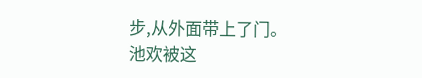步,从外面带上了门。
池欢被这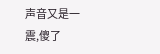声音又是一震,傻了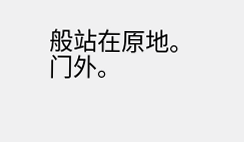般站在原地。
门外。